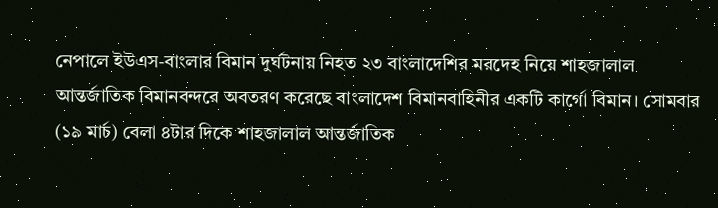নেপালে ইউএস-বাংলার বিমান দুর্ঘটনায় নিহত ২৩ বাংলাদেশির মরদেহ নিয়ে শাহজালাল আন্তর্জাতিক বিমানবন্দরে অবতরণ করেছে বাংলাদেশ বিমানবাহিনীর একটি কার্গো বিমান। সোমবার (১৯ মার্চ) বেলা ৪টার দিকে শাহজালাল আন্তর্জাতিক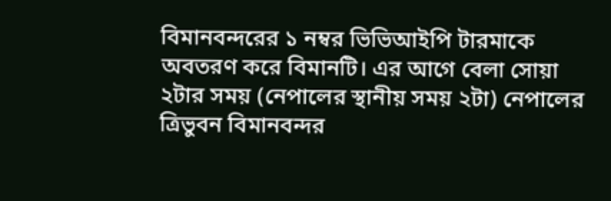বিমানবন্দরের ১ নম্বর ভিভিআইপি টারমাকে অবতরণ করে বিমানটি। এর আগে বেলা সোয়া ২টার সময় (নেপালের স্থানীয় সময় ২টা) নেপালের ত্রিভুবন বিমানবন্দর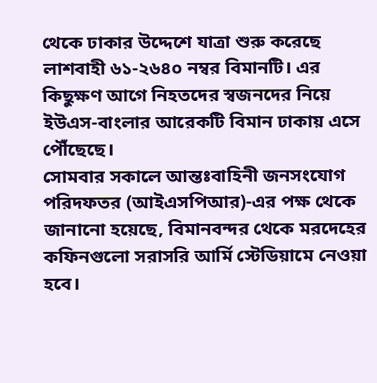থেকে ঢাকার উদ্দেশে যাত্রা শুরু করেছে লাশবাহী ৬১-২৬৪০ নম্বর বিমানটি। এর কিছুক্ষণ আগে নিহতদের স্বজনদের নিয়ে ইউএস-বাংলার আরেকটি বিমান ঢাকায় এসে পৌঁছেছে।
সোমবার সকালে আন্তঃবাহিনী জনসংযোগ পরিদফতর (আইএসপিআর)-এর পক্ষ থেকে জানানো হয়েছে, বিমানবন্দর থেকে মরদেহের কফিনগুলো সরাসরি আর্মি স্টেডিয়ামে নেওয়া হবে।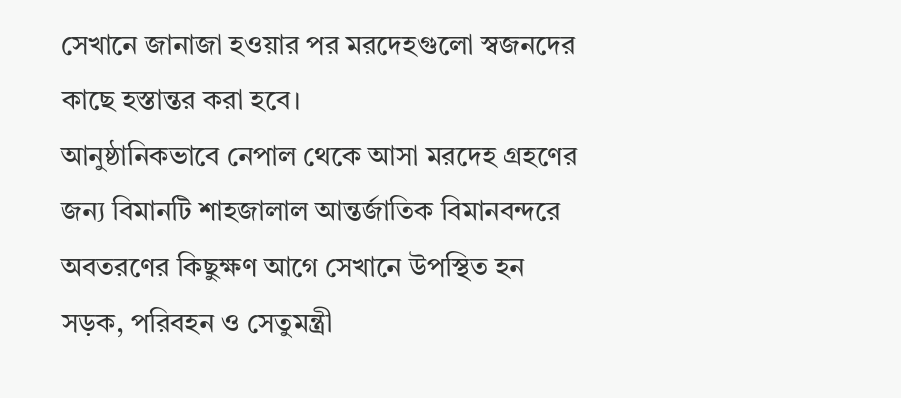সেখানে জানাজা হওয়ার পর মরদেহগুলো স্বজনদের কাছে হস্তান্তর করা হবে।
আনুষ্ঠানিকভাবে নেপাল থেকে আসা মরদেহ গ্রহণের জন্য বিমানটি শাহজালাল আন্তর্জাতিক বিমানবন্দরে অবতরণের কিছুক্ষণ আগে সেখানে উপস্থিত হন সড়ক, পরিবহন ও সেতুমন্ত্রী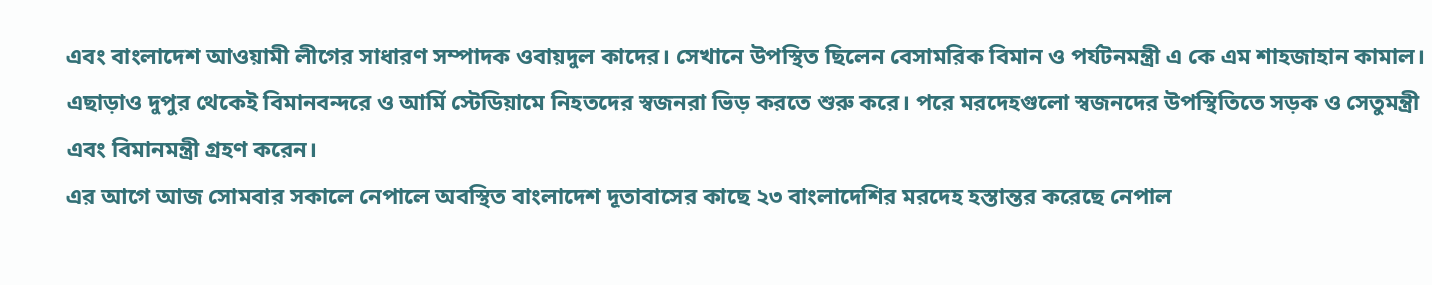এবং বাংলাদেশ আওয়ামী লীগের সাধারণ সম্পাদক ওবায়দুল কাদের। সেখানে উপস্থিত ছিলেন বেসামরিক বিমান ও পর্যটনমন্ত্রী এ কে এম শাহজাহান কামাল। এছাড়াও দুপুর থেকেই বিমানবন্দরে ও আর্মি স্টেডিয়ামে নিহতদের স্বজনরা ভিড় করতে শুরু করে। পরে মরদেহগুলো স্বজনদের উপস্থিতিতে সড়ক ও সেতুমন্ত্রী এবং বিমানমন্ত্রী গ্রহণ করেন।
এর আগে আজ সোমবার সকালে নেপালে অবস্থিত বাংলাদেশ দূতাবাসের কাছে ২৩ বাংলাদেশির মরদেহ হস্তান্তর করেছে নেপাল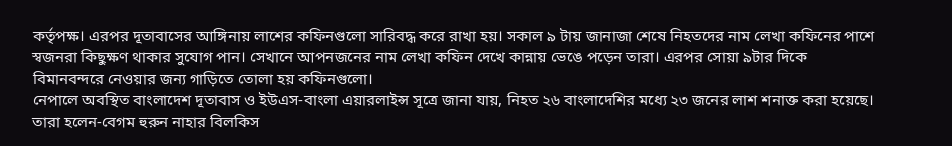কর্তৃপক্ষ। এরপর দূতাবাসের আঙ্গিনায় লাশের কফিনগুলো সারিবদ্ধ করে রাখা হয়। সকাল ৯ টায় জানাজা শেষে নিহতদের নাম লেখা কফিনের পাশে স্বজনরা কিছুক্ষণ থাকার সুযোগ পান। সেখানে আপনজনের নাম লেখা কফিন দেখে কান্নায় ভেঙে পড়েন তারা। এরপর সোয়া ৯টার দিকে বিমানবন্দরে নেওয়ার জন্য গাড়িতে তোলা হয় কফিনগুলো।
নেপালে অবস্থিত বাংলাদেশ দূতাবাস ও ইউএস-বাংলা এয়ারলাইন্স সূত্রে জানা যায়, নিহত ২৬ বাংলাদেশির মধ্যে ২৩ জনের লাশ শনাক্ত করা হয়েছে। তারা হলেন-বেগম হুরুন নাহার বিলকিস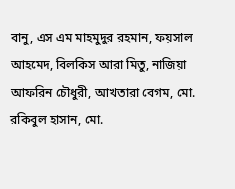বানু, এস এম মাহমুদুর রহমান, ফয়সাল আহমেদ, বিলকিস আরা মিতু, নাজিয়া আফরিন চৌধুরী, আখতারা বেগম, মো. রকিবুল হাসান, মো.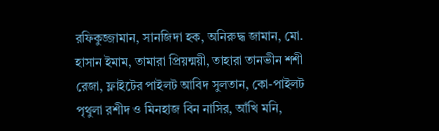রফিকুজ্জামান, সানজিদা হক, অনিরুদ্ধ জামান, মো. হাসান ইমাম, তামারা প্রিয়ন্ময়ী, তাহারা তানভীন শশী রেজা, ফ্লাইটের পাইলট আবিদ সুলতান, কো-পাইলট পৃথুলা রশীদ ও মিনহাজ বিন নাসির, আঁখি মনি,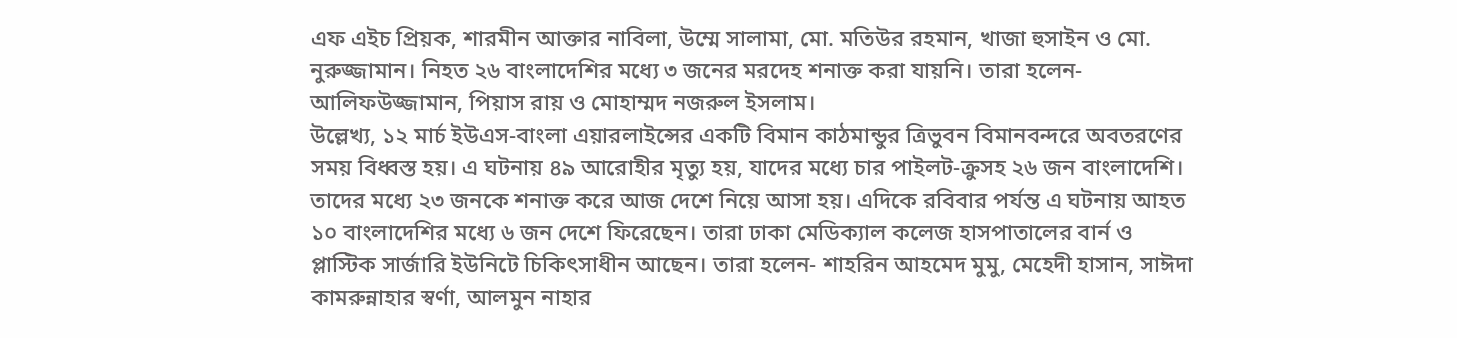এফ এইচ প্রিয়ক, শারমীন আক্তার নাবিলা, উম্মে সালামা, মো. মতিউর রহমান, খাজা হুসাইন ও মো. নুরুজ্জামান। নিহত ২৬ বাংলাদেশির মধ্যে ৩ জনের মরদেহ শনাক্ত করা যায়নি। তারা হলেন- আলিফউজ্জামান, পিয়াস রায় ও মোহাম্মদ নজরুল ইসলাম।
উল্লেখ্য, ১২ মার্চ ইউএস-বাংলা এয়ারলাইন্সের একটি বিমান কাঠমান্ডুর ত্রিভুবন বিমানবন্দরে অবতরণের সময় বিধ্বস্ত হয়। এ ঘটনায় ৪৯ আরোহীর মৃত্যু হয়, যাদের মধ্যে চার পাইলট-ক্রুসহ ২৬ জন বাংলাদেশি। তাদের মধ্যে ২৩ জনকে শনাক্ত করে আজ দেশে নিয়ে আসা হয়। এদিকে রবিবার পর্যন্ত এ ঘটনায় আহত ১০ বাংলাদেশির মধ্যে ৬ জন দেশে ফিরেছেন। তারা ঢাকা মেডিক্যাল কলেজ হাসপাতালের বার্ন ও প্লাস্টিক সার্জারি ইউনিটে চিকিৎসাধীন আছেন। তারা হলেন- শাহরিন আহমেদ মুমু, মেহেদী হাসান, সাঈদা কামরুন্নাহার স্বর্ণা, আলমুন নাহার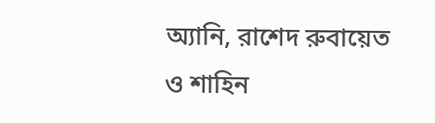অ্যানি, রাশেদ রুবায়েত ও শাহিন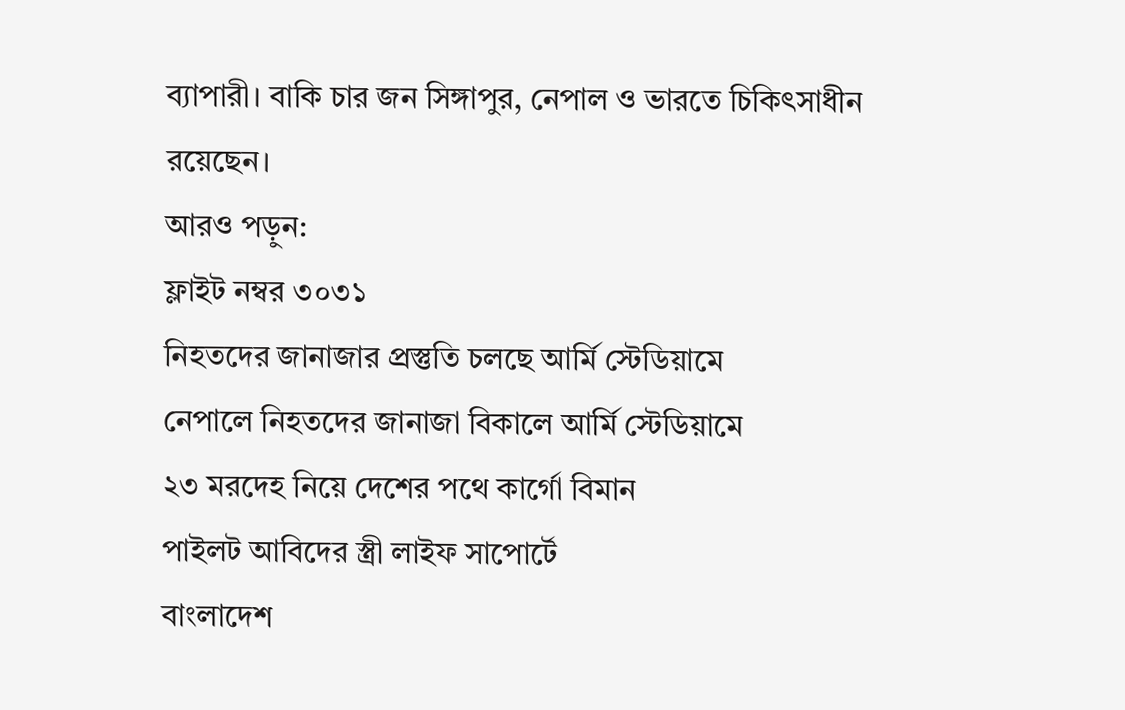ব্যাপারী। বাকি চার জন সিঙ্গাপুর, নেপাল ও ভারতে চিকিৎসাধীন রয়েছেন।
আরও পড়ুন:
ফ্লাইট নম্বর ৩০৩১
নিহতদের জানাজার প্রস্তুতি চলছে আর্মি স্টেডিয়ামে
নেপালে নিহতদের জানাজা বিকালে আর্মি স্টেডিয়ামে
২৩ মরদেহ নিয়ে দেশের পথে কার্গো বিমান
পাইলট আবিদের স্ত্রী লাইফ সাপোর্টে
বাংলাদেশ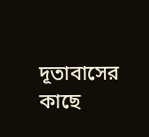দূতাবাসের কাছে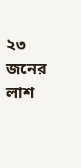২৩ জনের লাশ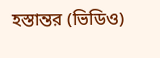হস্তান্তর (ভিডিও)